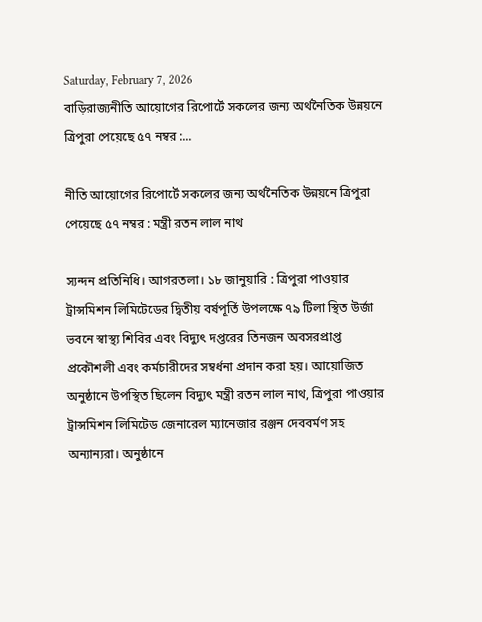Saturday, February 7, 2026
বাড়িরাজ্যনীতি আয়োগের রিপোর্টে সকলের জন্য অর্থনৈতিক উন্নয়নে ত্রিপুরা পেয়েছে ৫৭ নম্বর :...

নীতি আয়োগের রিপোর্টে সকলের জন্য অর্থনৈতিক উন্নয়নে ত্রিপুরা পেয়েছে ৫৭ নম্বর : মন্ত্রী রতন লাল নাথ

স্যন্দন প্রতিনিধি। আগরতলা। ১৮ জানুয়ারি : ত্রিপুরা পাওয়ার ট্রান্সমিশন লিমিটেডের দ্বিতীয় বর্ষপূর্তি উপলক্ষে ৭৯ টিলা স্থিত উর্জা ভবনে স্বাস্থ্য শিবির এবং বিদ্যুৎ দপ্তরের তিনজন অবসরপ্রাপ্ত প্রকৌশলী এবং কর্মচারীদের সম্বর্ধনা প্রদান করা হয়। আয়োজিত অনুষ্ঠানে উপস্থিত ছিলেন বিদ্যুৎ মন্ত্রী রতন লাল নাথ, ত্রিপুরা পাওয়ার ট্রান্সমিশন লিমিটেড জেনারেল ম্যানেজার রঞ্জন দেববর্মণ সহ অন্যান্যরা। অনুষ্ঠানে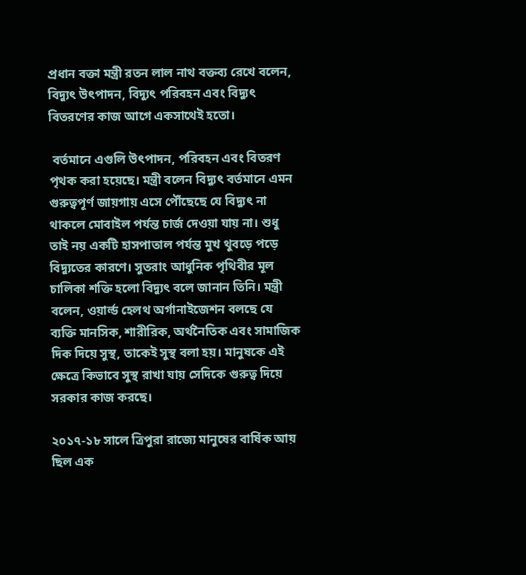প্রধান বক্তা মন্ত্রী রতন লাল নাথ বক্তব্য রেখে বলেন, বিদ্যুৎ উৎপাদন, বিদ্যুৎ পরিবহন এবং বিদ্যুৎ বিতরণের কাজ আগে একসাথেই হতো।

 বর্তমানে এগুলি উৎপাদন, পরিবহন এবং বিতরণ পৃথক করা হয়েছে। মন্ত্রী বলেন বিদ্যুৎ বর্তমানে এমন গুরুত্বপূর্ণ জায়গায় এসে পৌঁছেছে যে বিদ্যুৎ না থাকলে মোবাইল পর্যন্ত চার্জ দেওয়া যায় না। শুধু তাই নয় একটি হাসপাতাল পর্যন্ত মুখ থুবড়ে পড়ে বিদ্যুতের কারণে। সুতরাং আধুনিক পৃথিবীর মূল চালিকা শক্তি হলো বিদ্যুৎ বলে জানান তিনি। মন্ত্রী বলেন, ওয়ার্ল্ড হেলথ অর্গানাইজেশন বলছে যে ব্যক্তি মানসিক, শারীরিক, অর্থনৈতিক এবং সামাজিক দিক দিয়ে সুস্থ, তাকেই সুস্থ বলা হয়। মানুষকে এই ক্ষেত্রে কিভাবে সুস্থ রাখা যায় সেদিকে গুরুত্ব দিয়ে সরকার কাজ করছে।

২০১৭-১৮ সালে ত্রিপুরা রাজ্যে মানুষের বার্ষিক আয় ছিল এক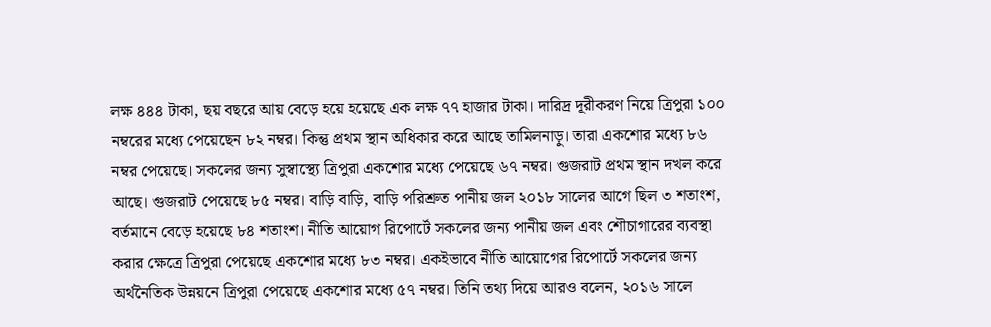লক্ষ ৪৪৪ টাকা, ছয় বছরে আয় বেড়ে হয়ে হয়েছে এক লক্ষ ৭৭ হাজার টাকা। দারিদ্র দূরীকরণ নিয়ে ত্রিপুরা ১০০ নম্বরের মধ্যে পেয়েছেন ৮২ নম্বর। কিন্তু প্রথম স্থান অধিকার করে আছে তামিলনাড়ু। তারা একশোর মধ্যে ৮৬ নম্বর পেয়েছে। সকলের জন্য সুস্বাস্থ্যে ত্রিপুরা একশোর মধ্যে পেয়েছে ৬৭ নম্বর। গুজরাট প্রথম স্থান দখল করে আছে। গুজরাট পেয়েছে ৮৫ নম্বর। বাড়ি বাড়ি, বাড়ি পরিশ্রুত পানীয় জল ২০১৮ সালের আগে ছিল ৩ শতাংশ, বর্তমানে বেড়ে হয়েছে ৮৪ শতাংশ। নীতি আয়োগ রিপোর্টে সকলের জন্য পানীয় জল এবং শৌচাগারের ব্যবস্থা করার ক্ষেত্রে ত্রিপুরা পেয়েছে একশোর মধ্যে ৮৩ নম্বর। একইভাবে নীতি আয়োগের রিপোর্টে সকলের জন্য অর্থনৈতিক উন্নয়নে ত্রিপুরা পেয়েছে একশোর মধ্যে ৫৭ নম্বর। তিনি তথ্য দিয়ে আরও বলেন, ২০১৬ সালে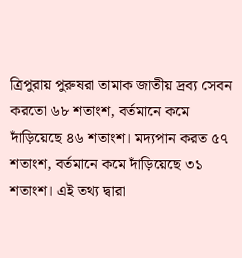ত্রিপুরায় পুরুষরা তামাক জাতীয় দ্রব্য সেবন করতো ৬৮ শতাংশ, বর্তমানে কমে দাঁড়িয়েছে ৪৬ শতাংশ। মদ্যপান করত ৫৭ শতাংশ, বর্তমানে কমে দাঁড়িয়েছে ৩১ শতাংশ। এই তথ্য দ্বারা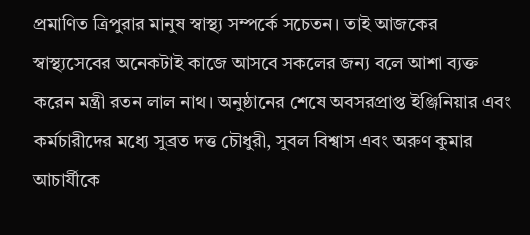প্রমাণিত ত্রিপুরার মানুষ স্বাস্থ্য সম্পর্কে সচেতন। তাই আজকের স্বাস্থ্যসেবের অনেকটাই কাজে আসবে সকলের জন্য বলে আশা ব্যক্ত করেন মন্ত্রী রতন লাল নাথ। অনুষ্ঠানের শেষে অবসরপ্রাপ্ত ইঞ্জিনিয়ার এবং কর্মচারীদের মধ্যে সুব্রত দত্ত চৌধুরী, সুবল বিশ্বাস এবং অরুণ কুমার আচার্যীকে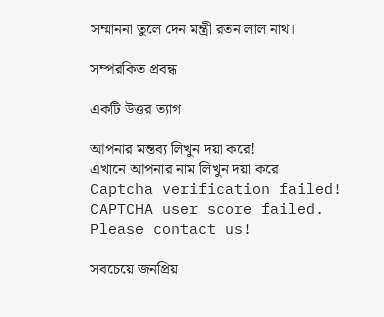সম্মাননা তুলে দেন মন্ত্রী রতন লাল নাথ।

সম্পরকিত প্রবন্ধ

একটি উত্তর ত্যাগ

আপনার মন্তব্য লিখুন দয়া করে!
এখানে আপনার নাম লিখুন দয়া করে
Captcha verification failed!
CAPTCHA user score failed. Please contact us!

সবচেয়ে জনপ্রিয়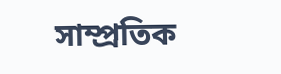সাম্প্রতিক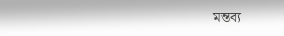মন্তব্য